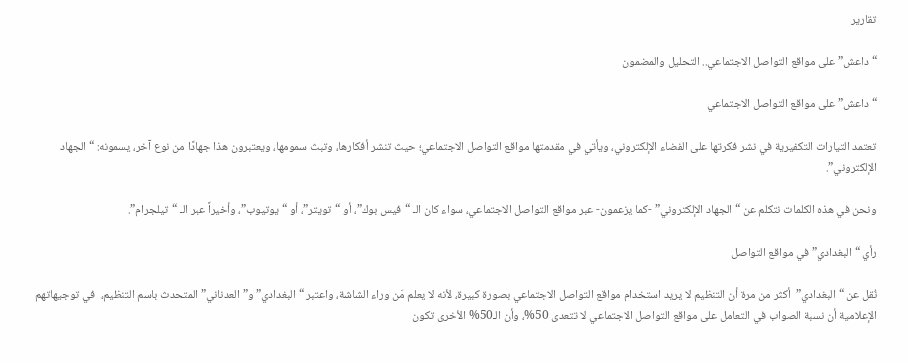تقارير

“داعش” على مواقع التواصل الاجتماعي.. التحليل والمضمون

“داعش” على مواقع التواصل الاجتماعي

تعتمد التيارات التكفيرية في نشر فكرتها على الفضاء الإلكتروني، ويأتي في مقدمتها مواقع التواصل الاجتماعي؛ حيث تنشر أفكارها، وتبث سمومها، ويعتبرون هذا جهادًا من نوع آخر، يسمونه: “الجهاد الإلكتروني”.

ونحن في هذه الكلمات نتكلم عن “الجهاد الإلكتروني” -كما يزعمون- عبر مواقع التواصل الاجتماعي، سواء كان الـ “فيس بوك”، أو “تويتر”، أو “يوتيوب”، وأخيراً عبر الـ “تيلجرام”.

رأي “البغدادي” في مواقع التواصل

نُقل عن “البغدادي”  أكثر من مرة أن التنظيم لا يريد استخدام مواقع التواصل الاجتماعي بصورة كبيرة، لأنه لا يعلم مَن وراء الشاشة، واعتبر “البغدادي” و”العدناني” المتحدث باسم التنظيم،  في توجيهاتهم الإعلامية أن نسبة الصواب في التعامل على مواقع التواصل الاجتماعي لا تتعدى 50%، وأن الـ50% الأخرى تكون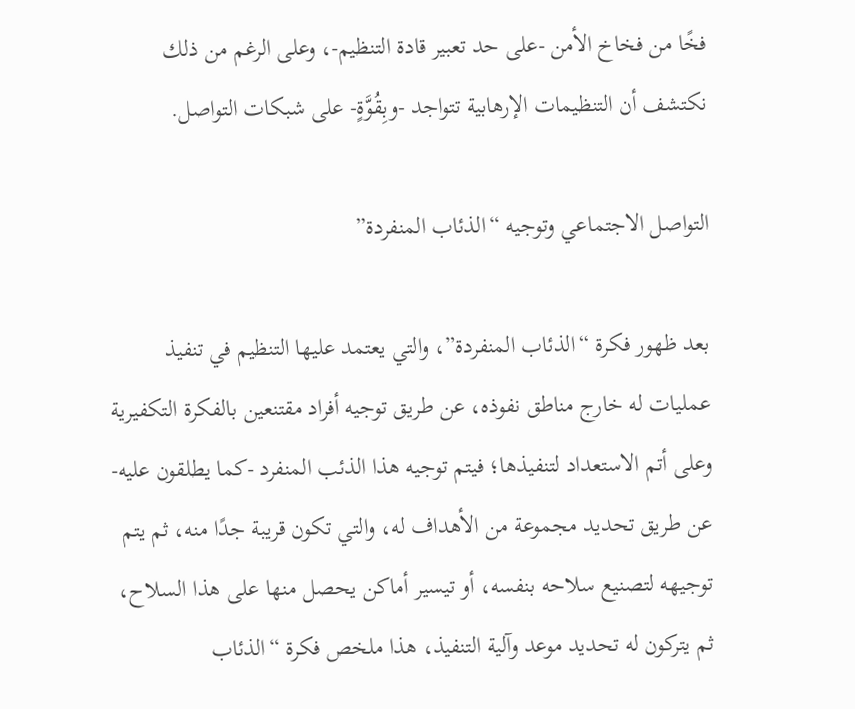فخًا من فخاخ الأمن -على حد تعبير قادة التنظيم-، وعلى الرغم من ذلك نكتشف أن التنظيمات الإرهابية تتواجد -وبِقُوَّةٍ- على شبكات التواصل.

التواصل الاجتماعي وتوجيه “الذئاب المنفردة”

بعد ظهور فكرة “الذئاب المنفردة”، والتي يعتمد عليها التنظيم في تنفيذ عمليات له خارج مناطق نفوذه، عن طريق توجيه أفراد مقتنعين بالفكرة التكفيرية وعلى أتم الاستعداد لتنفيذها؛ فيتم توجيه هذا الذئب المنفرد -كما يطلقون عليه- عن طريق تحديد مجموعة من الأهداف له، والتي تكون قريبة جدًا منه، ثم يتم توجيهه لتصنيع سلاحه بنفسه، أو تيسير أماكن يحصل منها على هذا السلاح، ثم يتركون له تحديد موعد وآلية التنفيذ، هذا ملخص فكرة “الذئاب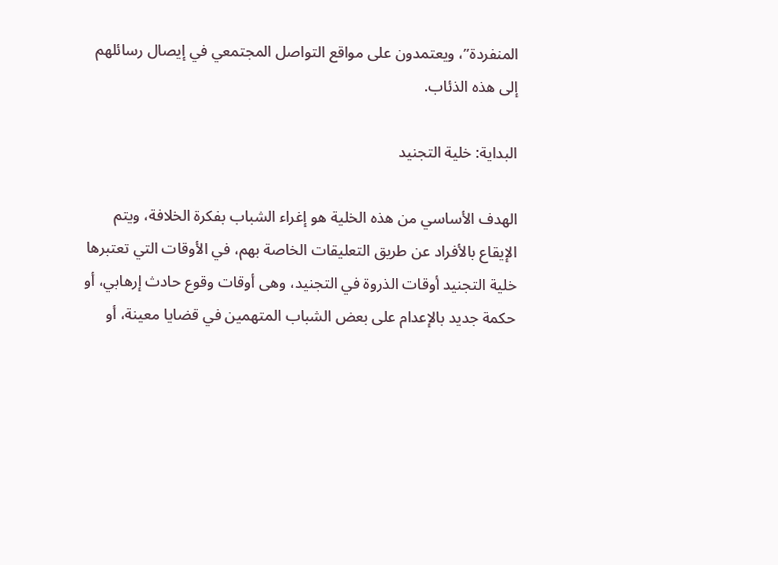المنفردة”، ويعتمدون على مواقع التواصل المجتمعي في إيصال رسائلهم إلى هذه الذئاب.

البداية: خلية التجنيد

الهدف الأساسي من هذه الخلية هو إغراء الشباب بفكرة الخلافة، ويتم الإيقاع بالأفراد عن طريق التعليقات الخاصة بهم، في الأوقات التي تعتبرها خلية التجنيد أوقات الذروة في التجنيد، وهى أوقات وقوع حادث إرهابي، أو حكمة جديد بالإعدام على بعض الشباب المتهمين في قضايا معينة، أو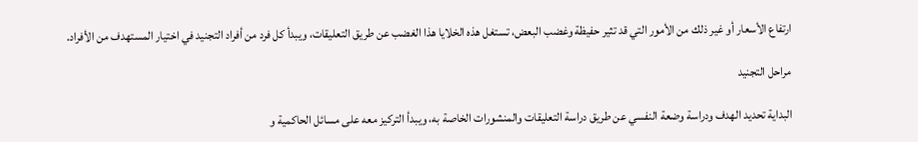ارتفاع الأسعار أو غير ذلك من الأمور التي قد تثير حفيظة وغضب البعض، تستغل هذه الخلايا هذا الغضب عن طريق التعليقات، ويبدأ كل فرد من أفراد التجنيد في اختيار المستهدف من الأفراد.

مراحل التجنيد

البداية تحديد الهدف ودراسة وضعة النفسي عن طريق دراسة التعليقات والمنشورات الخاصة به، ويبدأ التركيز معه على مسائل الحاكمية و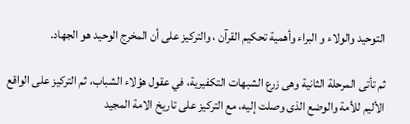التوحيد والولاء و البراء وأهمية تحكيم القرآن ، والتركيز على أن المخرج الوحيد هو الجهاد.

ثم تأتى المرحلة الثانية وهى زرع الشبهات التكفيرية، في عقول هؤلاء الشباب، ثم التركيز على الواقع الأليم للأمة والوضع الذى وصلت إليه، مع التركيز على تاريخ الامة المجيد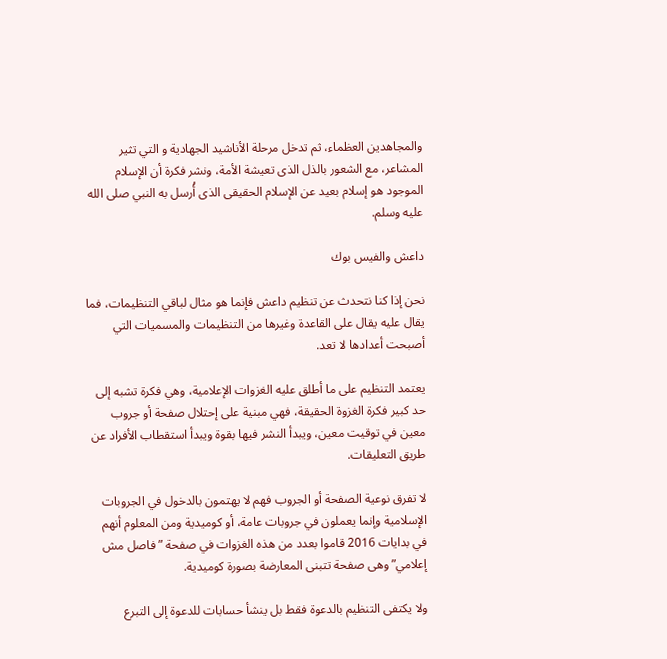والمجاهدين العظماء، ثم تدخل مرحلة الأناشيد الجهادية و التي تثير المشاعر، مع الشعور بالذل الذى تعيشة الأمة، ونشر فكرة أن الإسلام الموجود هو إسلام بعيد عن الإسلام الحقيقى الذى أُرسل به النبي صلى الله عليه وسلم.

داعش والفيس بوك

نحن إذا كنا نتحدث عن تنظيم داعش فإنما هو مثال لباقي التنظيمات، فما يقال عليه يقال على القاعدة وغيرها من التنظيمات والمسميات التي أصبحت أعدادها لا تعد.

يعتمد التنظيم على ما أطلق عليه الغزوات الإعلامية، وهي فكرة تشبه إلى حد كبير فكرة الغزوة الحقيقة، فهي مبنية على إحتلال صفحة أو جروب معين في توقيت معين، ويبدأ النشر فيها بقوة ويبدأ استقطاب الأفراد عن طريق التعليقات.

لا تفرق نوعية الصفحة أو الجروب فهم لا يهتمون بالدخول في الجروبات الإسلامية وإنما يعملون في جروبات عامة، أو كوميدية ومن المعلوم أنهم في بدايات 2016 قاموا بعدد من هذه الغزوات في صفحة ” فاصل مش إعلامي” وهى صفحة تتبنى المعارضة بصورة كوميدية.

ولا يكتفى التنظيم بالدعوة فقط بل ينشأ حسابات للدعوة إلى التبرع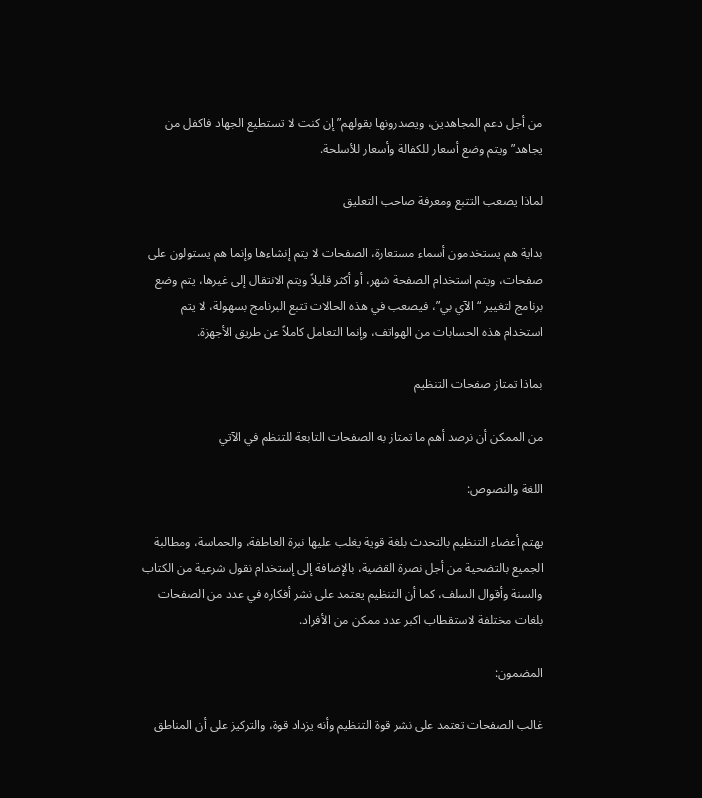من أجل دعم المجاهدين، ويصدرونها بقولهم” إن كنت لا تستطيع الجهاد فاكفل من يجاهد” ويتم وضع أسعار للكفالة وأسعار للأسلحة.

لماذا يصعب التتبع ومعرفة صاحب التعليق

بداية هم يستخدمون أسماء مستعارة، الصفحات لا يتم إنشاءها وإنما هم يستولون على صفحات، ويتم استخدام الصفحة شهر، أو أكثر قليلاً ويتم الانتقال إلى غيرها، يتم وضع برنامج لتغيير “الآي بي”، فيصعب في هذه الحالات تتبع البرنامج بسهولة، لا يتم استخدام هذه الحسابات من الهواتف، وإنما التعامل كاملاً عن طريق الأجهزة.

بماذا تمتاز صفحات التنظيم

من الممكن أن نرصد أهم ما تمتاز به الصفحات التابعة للتنظم في الآتي

اللغة والنصوص:

يهتم أعضاء التنظيم بالتحدث بلغة قوية يغلب عليها نبرة العاطفة، والحماسة، ومطالبة الجميع بالتضحية من أجل نصرة القضية، بالإضافة إلى إستخدام نقول شرعية من الكتاب والسنة وأقوال السلف، كما أن التنظيم يعتمد على نشر أفكاره في عدد من الصفحات بلغات مختلفة لاستقطاب اكبر عدد ممكن من الأفراد.

المضمون:

غالب الصفحات تعتمد على نشر قوة التنظيم وأنه يزداد قوة، والتركيز على أن المناطق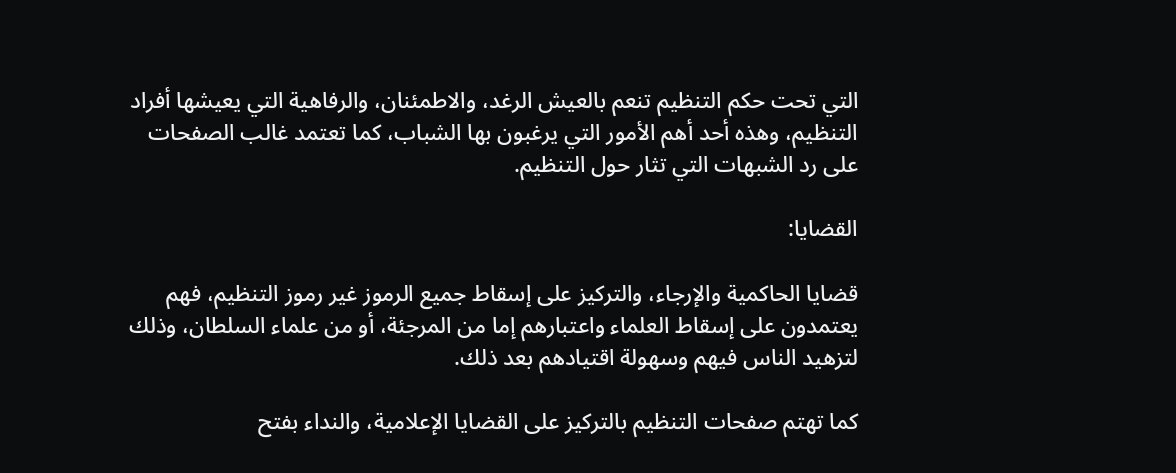التي تحت حكم التنظيم تنعم بالعيش الرغد، والاطمئنان، والرفاهية التي يعيشها أفراد التنظيم، وهذه أحد أهم الأمور التي يرغبون بها الشباب، كما تعتمد غالب الصفحات على رد الشبهات التي تثار حول التنظيم.

القضايا:

قضايا الحاكمية والإرجاء، والتركيز على إسقاط جميع الرموز غير رموز التنظيم، فهم يعتمدون على إسقاط العلماء واعتبارهم إما من المرجئة، أو من علماء السلطان، وذلك لتزهيد الناس فيهم وسهولة اقتيادهم بعد ذلك.

كما تهتم صفحات التنظيم بالتركيز على القضايا الإعلامية، والنداء بفتح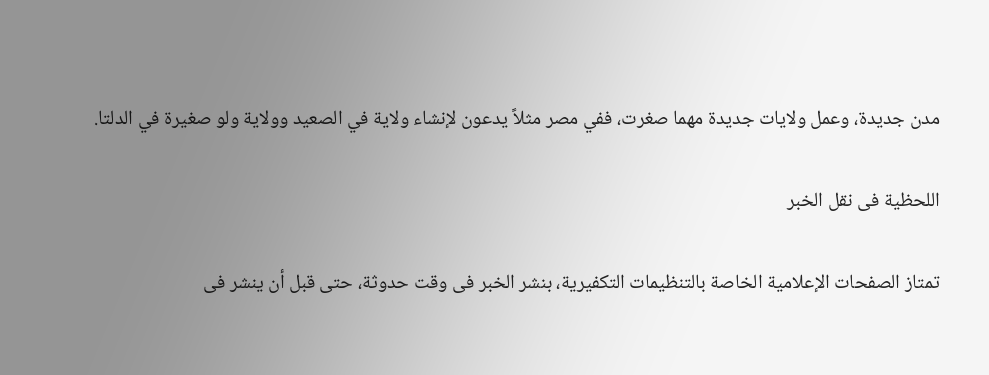مدن جديدة، وعمل ولايات جديدة مهما صغرت، ففي مصر مثلاً يدعون لإنشاء ولاية في الصعيد وولاية ولو صغيرة في الدلتا.

اللحظية فى نقل الخبر

تمتاز الصفحات الإعلامية الخاصة بالتنظيمات التكفيرية، بنشر الخبر فى وقت حدوثة، حتى قبل أن ينشر فى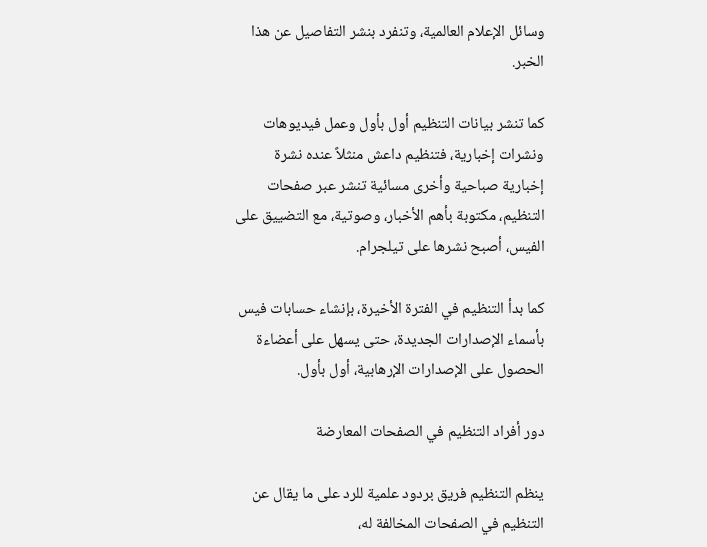وسائل الإعلام العالمية، وتنفرد بنشر التفاصيل عن هذا الخبر.

كما تنشر بيانات التنظيم أول بأول وعمل فيديوهات ونشرات إخبارية، فتنظيم داعش منثلاً عنده نشرة إخبارية صباحية وأخرى مسائية تنشر عبر صفحات التنظيم، مكتوبة بأهم الأخبار، وصوتية، مع التضييق على الفيس، أصبح نشرها على تيلجرام.

كما بدأ التنظيم في الفترة الأخيرة، بإنشاء حسابات فيس بأسماء الإصدارات الجديدة، حتى يسهل على أعضاءة الحصول على الإصدارات الإرهابية، أول بأول.

دور أفراد التنظيم في الصفحات المعارضة

ينظم التنظيم فريق بردود علمية للرد على ما يقال عن التنظيم في الصفحات المخالفة له،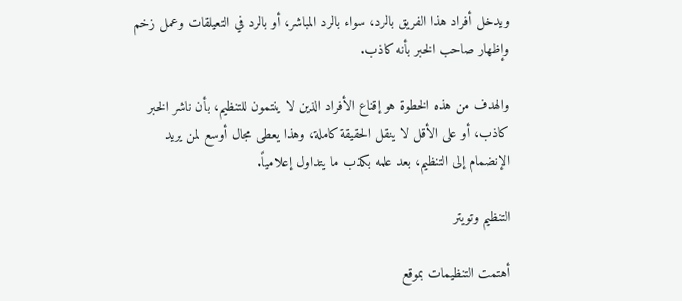ويدخل أفراد هذا الفريق بالرد، سواء بالرد المباشر، أو بالرد في التعيلقات وعمل زخم وإظهار صاحب الخبر بأنه كاذب.

والهدف من هذه الخطوة هو إقناع الأفراد الذين لا ينتمون للتنظيم، بأن ناشر الخبر كاذب، أو على الأقل لا ينقل الحقيقة كاملة، وهذا يعطى مجال أوسع لمن يريد الإنضمام إلى التنظيم، بعد علمه بكذب ما يتداول إعلامياً.

التنظيم وتويتر

أهتمت التنظيمات بموقع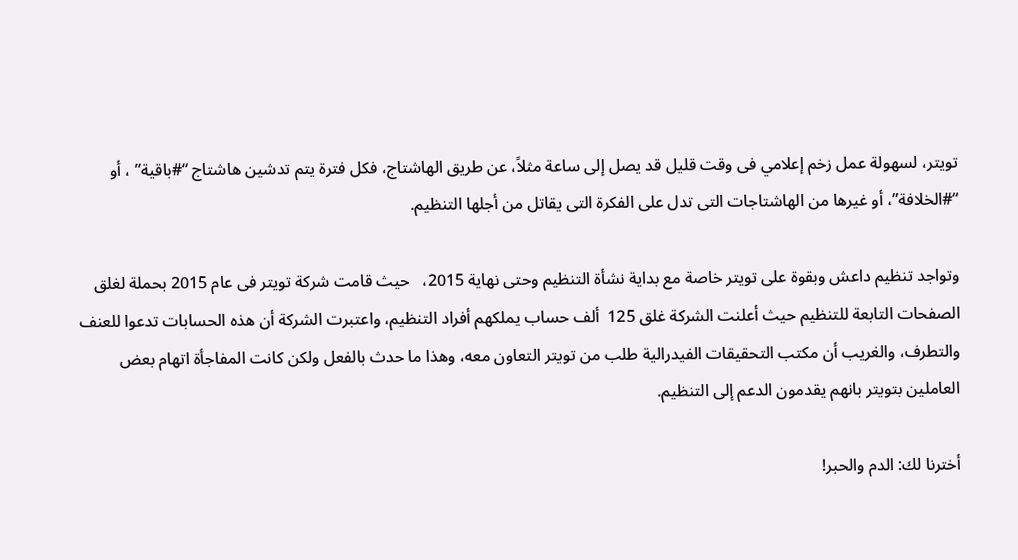تويتر، لسهولة عمل زخم إعلامي فى وقت قليل قد يصل إلى ساعة مثلاً، عن طريق الهاشتاج، فكل فترة يتم تدشين هاشتاج “#باقية” ، أو “#الخلافة”، أو غيرها من الهاشتاجات التى تدل على الفكرة التى يقاتل من أجلها التنظيم.

وتواجد تنظيم داعش وبقوة على تويتر خاصة مع بداية نشأة التنظيم وحتى نهاية 2015،   حيث قامت شركة تويتر فى عام 2015 بحملة لغلق الصفحات التابعة للتنظيم حيث أعلنت الشركة غلق 125  ألف حساب يملكهم أفراد التنظيم، واعتبرت الشركة أن هذه الحسابات تدعوا للعنف والتطرف، والغريب أن مكتب التحقيقات الفيدرالية طلب من تويتر التعاون معه، وهذا ما حدث بالفعل ولكن كانت المفاجأة اتهام بعض العاملين بتويتر بانهم يقدمون الدعم إلى التنظيم.

أخترنا لك: الدم والحبر!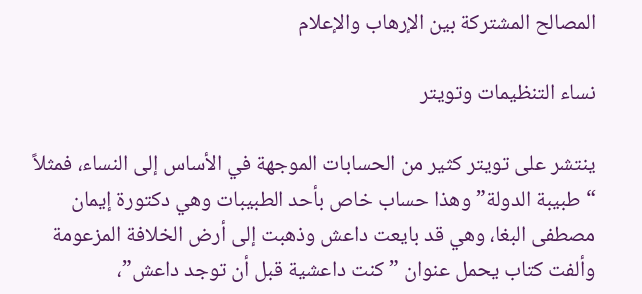المصالح المشتركة بين الإرهاب والإعلام

نساء التنظيمات وتويتر

ينتشر على تويتر كثير من الحسابات الموجهة في الأساس إلى النساء، فمثلاً “طبيبة الدولة” وهذا حساب خاص بأحد الطبيبات وهي دكتورة إيمان مصطفى البغا، وهي قد بايعت داعش وذهبت إلى أرض الخلافة المزعومة وألفت كتاب يحمل عنوان ” كنت داعشية قبل أن توجد داعش”،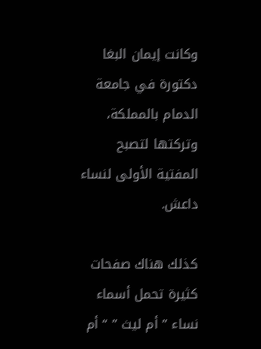وكانت إيمان البغا دكتورة في جامعة الدمام بالمملكة، وتركتها لتصبح المفتية الأولى لنساء داعش.

كذلك هناك صفحات كثيرة تحمل أسماء نساء ” أم ليث ” “أم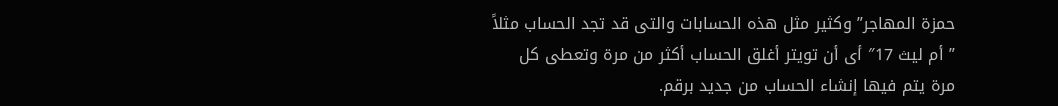حمزة المهاجر” وكثير مثل هذه الحسابات والتى قد تجد الحساب مثلاً ” أم ليث 17″ أى أن تويتر أغلق الحساب أكثر من مرة وتعطى كل مرة يتم فيها إنشاء الحساب من جديد برقم.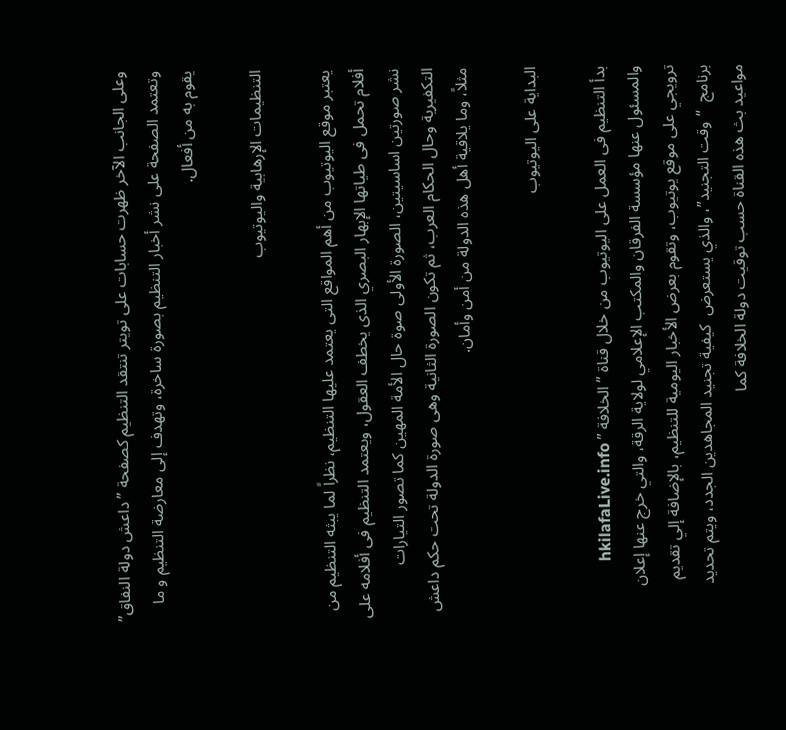وعلى الجانب الآخر ظهرت حسابات على تويتر تنتقد التنظيم كصفحة ” داعش دولة النفاق” وتعتمد الصفحة على نشر أخبار التنظيم بصورة ساخرة، وتهدف إلى معارضة التنظيم و ما يقوم به من أفعال.

التنظيمات الإرهابية واليوتيوب

يعتبر موقع اليوتيوب من أهم المواقع التى يعتمد عليها التنظيم، نظراً لما يبثه التنظيم من أفلام تحمل فى طياتها الإبهار البصري الذى يخطف العقول، ويعتمد التنظيم فى أفلامه على نشر صورتين اساسيتين، الصورة الأولى صوة حال الأمة المهين كما تصور التيارات التكفيرية وحال الحكام العرب، ثم تكون الصورة الثانية وهى صورة الدولة تحت حكم داعش مثلاً، وما يلاقية أهل هذه الدولة من أمن وأمان.

البداية على اليوتيوب

بدأ التنظيم فى العمل على اليوتيوب من خلال قناة ” الخلافة ” hkilafaLive.info والمسئول عنها مؤسسة الفرقان والمكتب الإعلامي لولاية الرقة، والتي خرج عنها إعلان ترويجي على موقع يوتيوب، وتقوم بعرض الأخبار اليومية للتنظيم، بالإضافة إلي تقديم برنامج  “وقت التجنيد”، والذي يستعرض  كيفية تجنيد المجاهدين الجدد، ويتم تحديد مواعيد بث هذه القناة حسب توقيت دولة الخلافة كما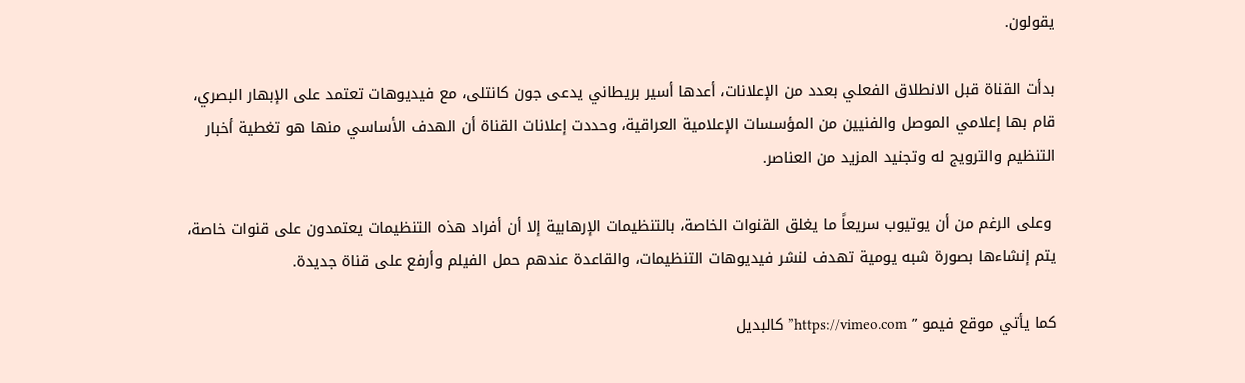يقولون.

بدأت القناة قبل الانطلاق الفعلي بعدد من الإعلانات، أعدها أسير بريطاني يدعى جون كانتلى، مع فيديوهات تعتمد على الإبهار البصري، قام بها إعلامي الموصل والفنيين من المؤسسات الإعلامية العراقية، وحددت إعلانات القناة أن الهدف الأساسي منها هو تغطية أخبار التنظيم والترويج له وتجنيد المزيد من العناصر.

 وعلى الرغم من أن يوتيوب سريعاً ما يغلق القنوات الخاصة، بالتنظيمات الإرهابية إلا أن أفراد هذه التنظيمات يعتمدون على قنوات خاصة، يتم إنشاءها بصورة شبه يومية تهدف لنشر فيديوهات التنظيمات، والقاعدة عندهم حمل الفيلم وأرفع على قناة جديدة.

كما يأتي موقع فيمو ” https://vimeo.com” كالبديل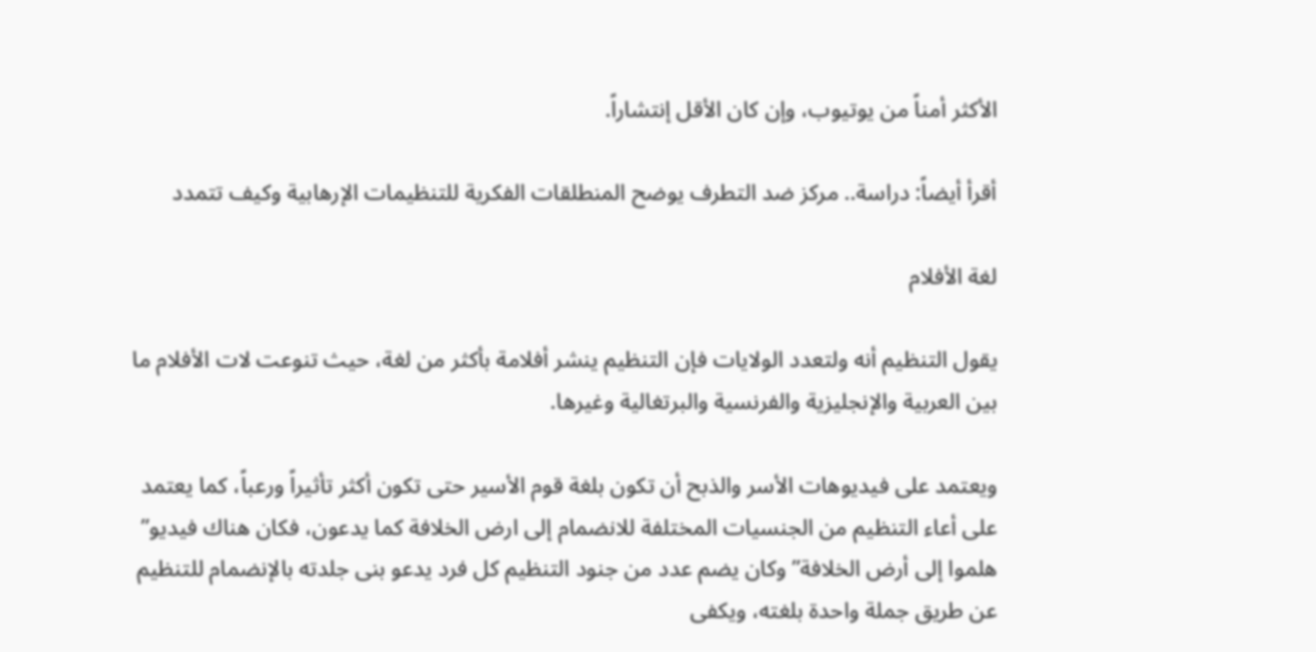الأكثر أمناً من يوتيوب، وإن كان الأقل إنتشاراً.

أقرأ أيضاً: دراسة.. مركز ضد التطرف يوضح المنطلقات الفكرية للتنظيمات الإرهابية وكيف تتمدد

لغة الأفلام

يقول التنظيم أنه ولتعدد الولايات فإن التنظيم ينشر أفلامة بأكثر من لغة، حيث تنوعت لات الأفلام ما بين العربية والإنجليزية والفرنسية والبرتغالية وغيرها.

ويعتمد على فيديوهات الأسر والذبح أن تكون بلغة قوم الأسير حتى تكون أكثر تأثيراً ورعباً، كما يعتمد على أعاء التنظيم من الجنسيات المختلفة للانضمام إلى ارض الخلافة كما يدعون، فكان هناك فيديو” هلموا إلى أرض الخلافة” وكان يضم عدد من جنود التنظيم كل فرد يدعو بنى جلدته بالإنضمام للتنظيم عن طريق جملة واحدة بلغته، ويكفى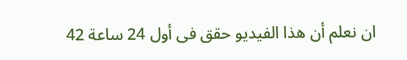ان نعلم أن هذا الفيديو حقق فى أول 24 ساعة 42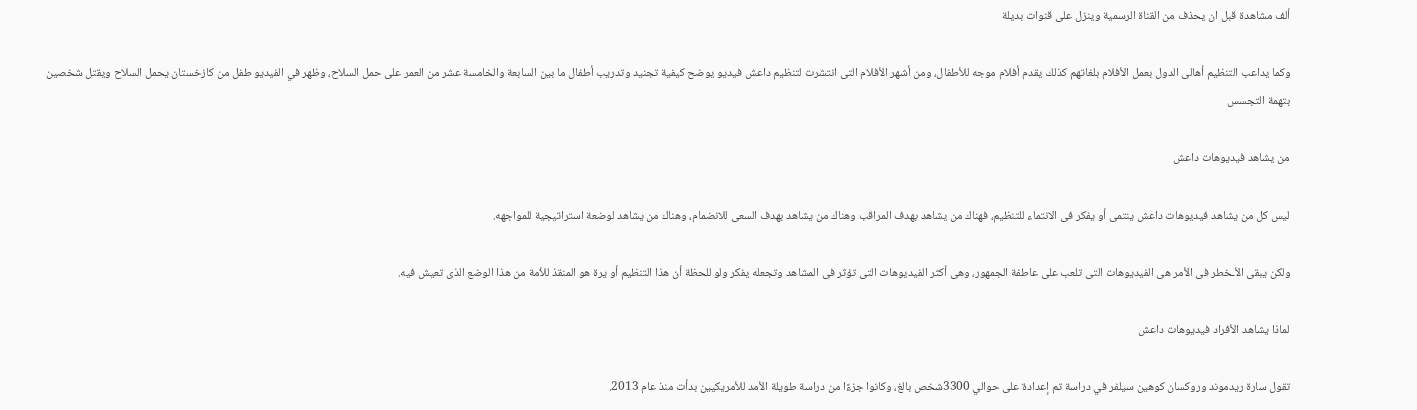ألف مشاهدة قبل ان يحذف من القناة الرسمية وينزل على قنوات بديلة

وكما يداعب التنظيم أهالى الدول بعمل الأفلام بلغاتهم كذلك يقدم أفلام موجه للأطفال، ومن أشهر الأفلام التى انتشرت لتنظيم داعش فيديو يوضح كيفية تجنيد وتدريب أطفال ما بين السابعة والخامسة عشر من العمر على حمل السلاح، وظهر في الفيديو طفل من كازخستان يحمل السلاح ويقتل شخصين بتهمة التجسس

من يشاهد فيديوهات داعش

ليس كل من يشاهد فيديوهات داعش ينتمى أو يفكر فى الانتماء للتنظيم، فهناك من يشاهد بهدف المراقب وهناك من يشاهد بهدف السعى للانضمام، وهناك من يشاهد لوضعة استراتيجية للمواجهه.

ولكن يبقى الأـخطر فى الأمر هى الفيديوهات التى تلعب على عاطفة الجمهور، وهى أكثر الفيديوهات التى تؤثر فى المشاهد وتجعله يفكر ولو للحظة أن هذا التنظيم أو يرة هو المنقذ للأمة من هذا الوضع الذى تعيش فيه.

لماذا يشاهد الأفراد فيديوهات داعش

تقول سارة ريدموند وروكسان كوهين سيلفر في دراسة تم إعدادة على حوالي 3300شخص بالغ، وكانوا جزءًا من دراسة طويلة الأمد للأمريكيين بدأت منذ عام 2013.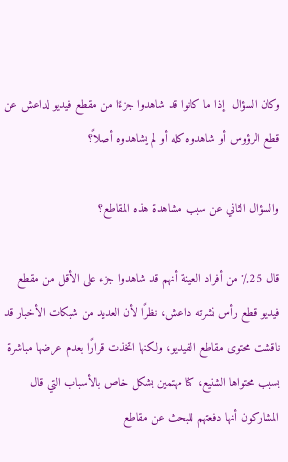وكان السؤال  إذا ما كانوا قد شاهدوا جزءًا من مقطع فيديو لداعش عن قطع الرؤوس أو شاهدوه كله أو لم يشاهدوه أصلاً؟

والسؤال الثاني عن سبب مشاهدة هذه المقاطع؟

قال 25٪ من أفراد العينة أنهم قد شاهدوا جزء على الأقل من مقطع فيديو قطع رأس نشرته داعش، نظرًا لأن العديد من شبكات الأخبار قد ناقشت محتوى مقاطع الفيديو، ولكنها اتخذت قرارًا بعدم عرضها مباشرة بسبب محتواها الشنيع، كنا مهتمين بشكل خاص بالأسباب التي قال المشاركون أنها دفعتهم للبحث عن مقاطع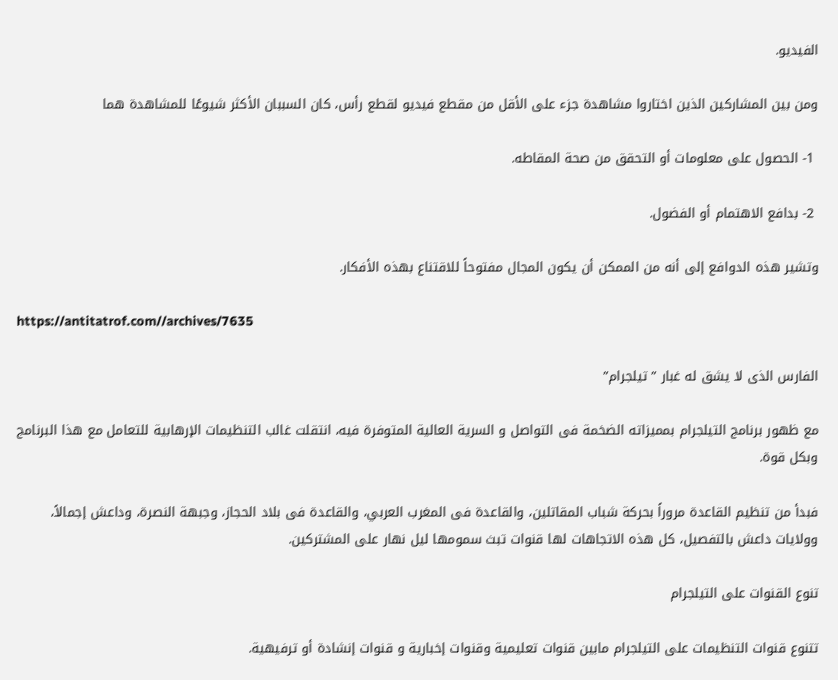الفيديو.

ومن بين المشاركين الذين اختاروا مشاهدة جزء على الأقل من مقطع فيديو لقطع رأس، كان السببان الأكثر شيوعًا للمشاهدة هما

 1- الحصول على معلومات أو التحقق من صحة المقاطه.

 2- بدافع الاهتمام أو الفضول.

وتشير هذه الدوافع إلى أنه من الممكن أن يكون المجال مفتوحاً للاقتناع بهذه الأفكار.

https://antitatrof.com//archives/7635

الفارس الذى لا يشق له غبار ” تيلجرام”

مع ظهور برنامج التيلجرام بمميزاته الضخمة فى التواصل و السرية العالية المتوفرة فيه، انتقلت غالب التنظيمات الإرهابية للتعامل مع هذا البرنامج وبكل قوة.

فبدأ من تنظيم القاعدة مروراً بحركة شباب المقاتلين، والقاعدة فى المغرب العربي، والقاعدة فى بلاد الحجاز، وجبهة النصرة، وداعش إجمالاً، وولايات داعش بالتفصيل، كل هذه الاتجاهات لها قنوات تبث سمومها ليل نهار على المشتركين.

تنوع القنوات على التيلجرام

تتنوع قنوات التنظيمات على التيلجرام مابين قنوات تعليمية وقنوات إخبارية و قنوات إنشادة أو ترفيهية.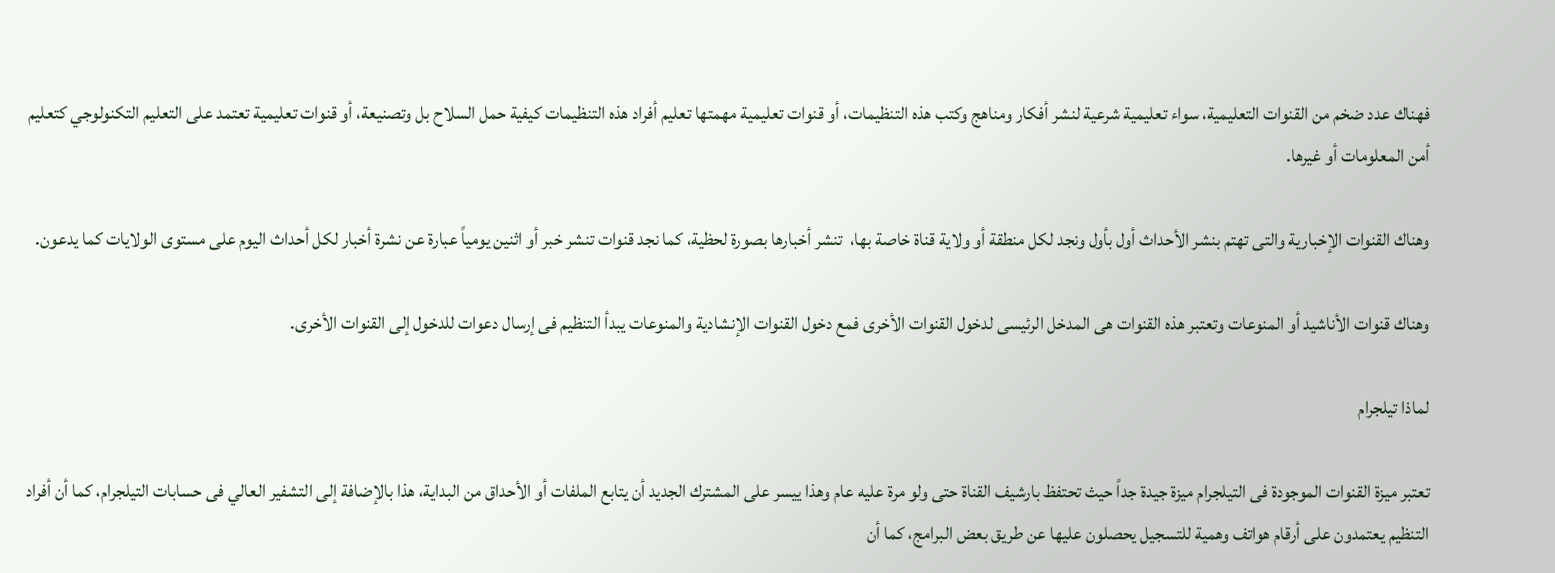فهناك عدد ضخم من القنوات التعليمية، سواء تعليمية شرعية لنشر أفكار ومناهج وكتب هذه التنظيمات، أو قنوات تعليمية مهمتها تعليم أفراد هذه التنظيمات كيفية حمل السلاح بل وتصنيعة، أو قنوات تعليمية تعتمد على التعليم التكنولوجي كتعليم أمن المعلومات أو غيرها.

وهناك القنوات الإخبارية والتى تهتم بنشر الأحداث أول بأول ونجد لكل منطقة أو ولاية قناة خاصة بها،  تنشر أخبارها بصورة لحظية، كما نجد قنوات تنشر خبر أو اثنين يومياً عبارة عن نشرة أخبار لكل أحداث اليوم على مستوى الولايات كما يدعون.

وهناك قنوات الأناشيد أو المنوعات وتعتبر هذه القنوات هى المدخل الرئيسى لدخول القنوات الأخرى فمع دخول القنوات الإنشادية والمنوعات يبدأ التنظيم فى إرسال دعوات للدخول إلى القنوات الأخرى.

لماذا تيلجرام

تعتبر ميزة القنوات الموجودة فى التيلجرام ميزة جيدة جداً حيث تحتفظ بارشيف القناة حتى ولو مرة عليه عام وهذا ييسر على المشترك الجديد أن يتابع الملفات أو الأحداق من البداية، هذا بالإضافة إلى التشفير العالي فى حسابات التيلجرام، كما أن أفراد التنظيم يعتمدون على أرقام هواتف وهمية للتسجيل يحصلون عليها عن طريق بعض البرامج، كما أن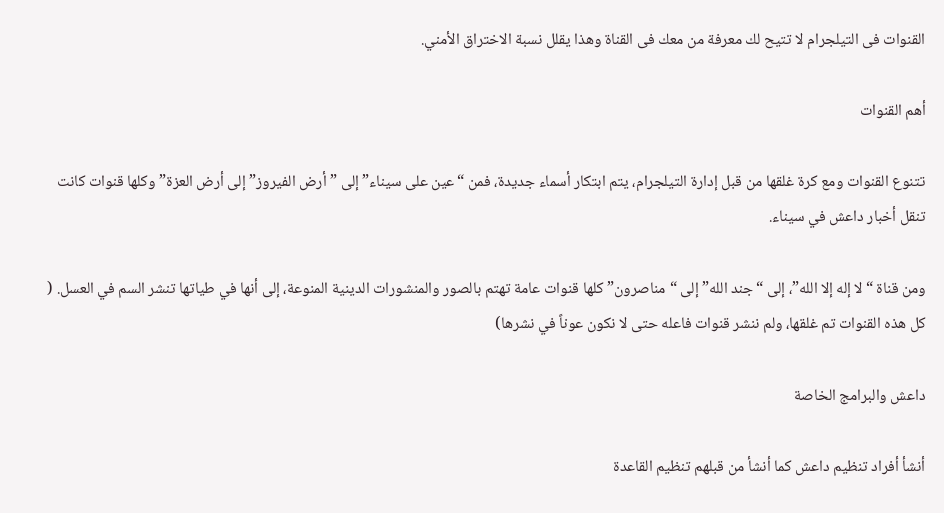القنوات فى التيلجرام لا تتيح لك معرفة من معك فى القناة وهذا يقلل نسبة الاختراق الأمني.

أهم القنوات

تتنوع القنوات ومع كرة غلقها من قبل إدارة التيلجرام، يتم ابتكار أسماء جديدة، فمن “عين على سيناء” إلى ” أرض الفيروز” إلى أرض العزة” وكلها قنوات كانت تنقل أخبار داعش في سيناء.

ومن قناة “لا إله إلا الله”، إلى “جند الله” إلى “مناصرون” كلها قنوات عامة تهتم بالصور والمنشورات الدينية المنوعة، إلى أنها في طياتها تنشر السم في العسل. ( كل هذه القنوات تم غلقها، ولم ننشر قنوات فاعله حتى لا نكون عوناً في نشرها)

داعش والبرامج الخاصة

أنشأ أفراد تنظيم داعش كما أنشأ من قبلهم تنظيم القاعدة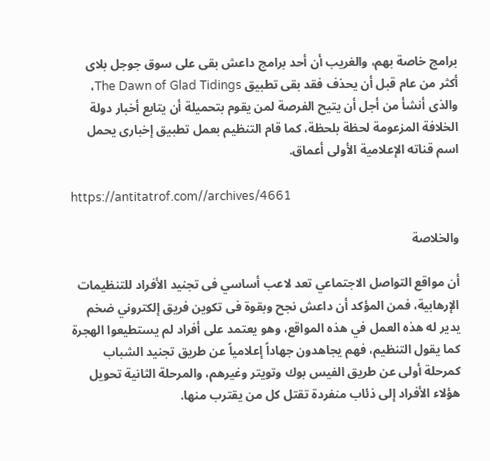برامج خاصة بهم، والغريب أن أحد برامج داعش بقى على سوق جوجل بلاى أكثر من عام قبل أن يحذف فقد بقى تطبيق The Dawn of Glad Tidings، والذى أنشأ من أجل أن يتيح الفرصة لمن يقوم بتحميلة أن يتابع أخبار دولة الخلافة المزعومة لحظة بلحظة، كما قام التنظيم بعمل تطبيق إخبارى يحمل اسم قناته الإعلامية الأولى أعماق.

https://antitatrof.com//archives/4661

والخلاصة

أن مواقع التواصل الاجتماعي تعد لاعب أساسي فى تجنيد الأفراد للتنظيمات الإرهابية، فمن المؤكد أن داعش نجح وبقوة فى تكوين فريق إلكتروني ضخم يدير له هذه العمل في هذه المواقع، وهو يعتمد على أفراد لم يستطيعوا الهجرة كما يقول التنظيم، فهم يجاهدون جهاداً إعلامياً عن طريق تجنيد الشباب كمرحلة أولى عن طريق الفيس بوك وتويتر وغيرهم، والمرحلة الثانية تحويل هؤلاء الأفراد إلى ذئاب منفردة تقتل كل من يقترب منها.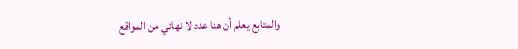والمتابع يعلم أن هنا عدد لا نهائي من المواقع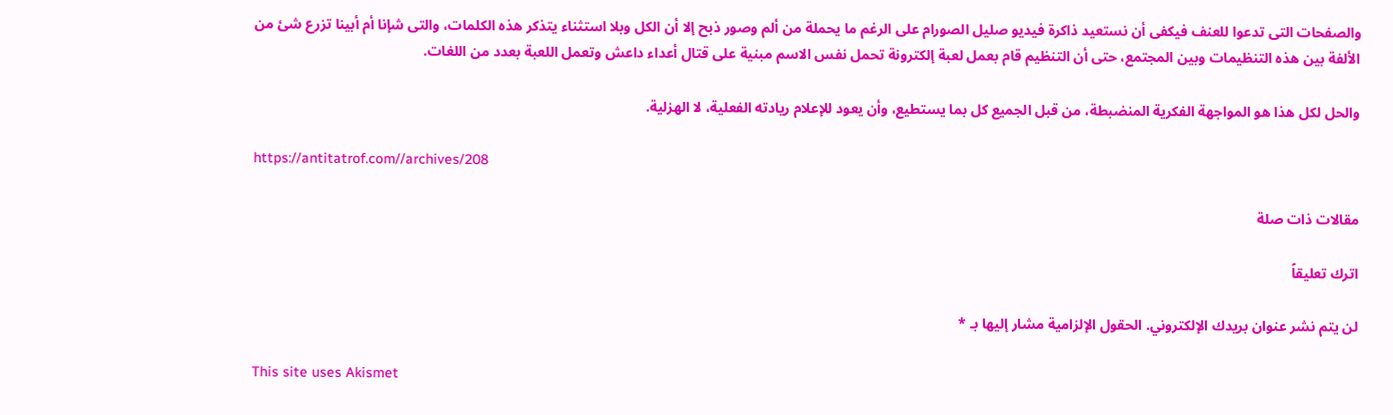والصفحات التى تدعوا للعنف فيكفى أن نستعيد ذاكرة فيديو صليل الصورام على الرغم ما يحملة من ألم وصور ذبح إلا أن الكل وبلا استثناء يتذكر هذه الكلمات، والتى شإنا أم أبينا تزرع شئ من الألفة بين هذه التنظيمات وبين المجتمع، حتى أن التنظيم قام بعمل لعبة إلكترونة تحمل نفس الاسم مبنية على قتال أعداء داعش وتعمل اللعبة بعدد من اللغات.

والحل لكل هذا هو المواجهة الفكرية المنضبطة، من قبل الجميع كل بما يستطيع، وأن يعود للإعلام ريادته الفعلية، لا الهزلية.

https://antitatrof.com//archives/208

مقالات ذات صلة

اترك تعليقاً

لن يتم نشر عنوان بريدك الإلكتروني. الحقول الإلزامية مشار إليها بـ *

This site uses Akismet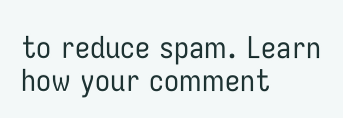to reduce spam. Learn how your comment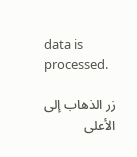data is processed.

زر الذهاب إلى الأعلى